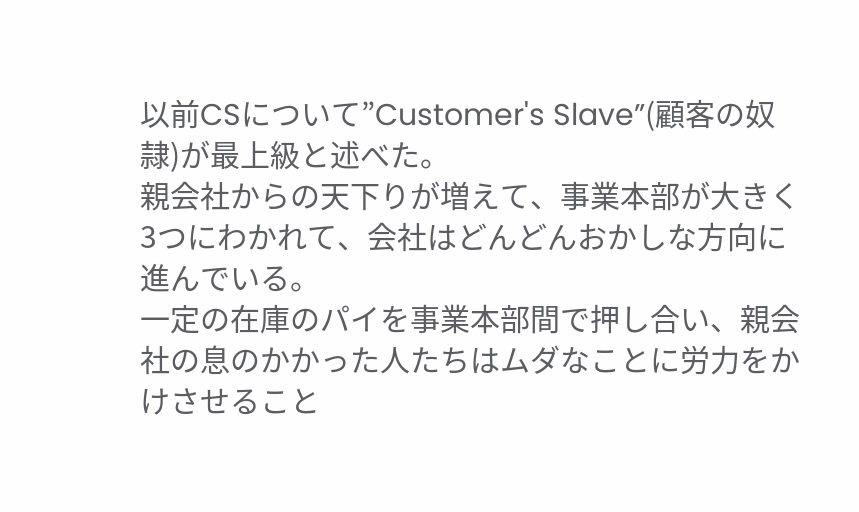以前CSについて”Customer's Slave”(顧客の奴隷)が最上級と述べた。
親会社からの天下りが増えて、事業本部が大きく3つにわかれて、会社はどんどんおかしな方向に進んでいる。
一定の在庫のパイを事業本部間で押し合い、親会社の息のかかった人たちはムダなことに労力をかけさせること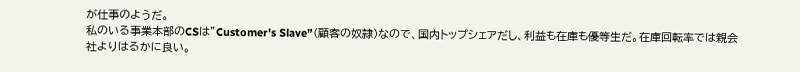が仕事のようだ。
私のいる事業本部のCSは”Customer's Slave”(顧客の奴隷)なので、国内トップシェアだし、利益も在庫も優等生だ。在庫回転率では親会社よりはるかに良い。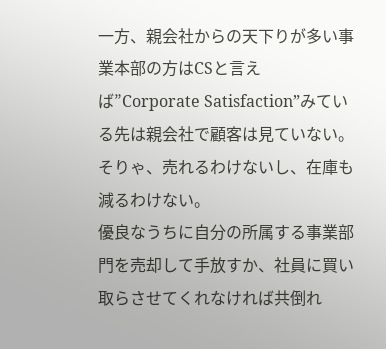一方、親会社からの天下りが多い事業本部の方はCSと言えば”Corporate Satisfaction”みている先は親会社で顧客は見ていない。
そりゃ、売れるわけないし、在庫も減るわけない。
優良なうちに自分の所属する事業部門を売却して手放すか、社員に買い取らさせてくれなければ共倒れ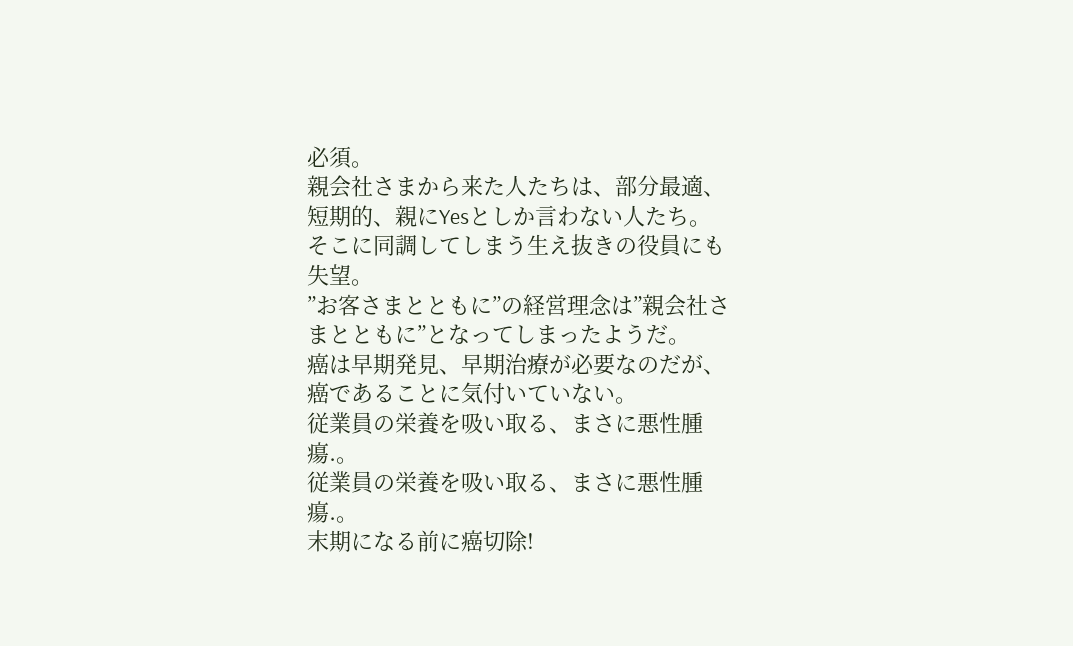必須。
親会社さまから来た人たちは、部分最適、短期的、親にYesとしか言わない人たち。
そこに同調してしまう生え抜きの役員にも失望。
”お客さまとともに”の経営理念は”親会社さまとともに”となってしまったようだ。
癌は早期発見、早期治療が必要なのだが、癌であることに気付いていない。
従業員の栄養を吸い取る、まさに悪性腫瘍.。
従業員の栄養を吸い取る、まさに悪性腫瘍.。
末期になる前に癌切除!